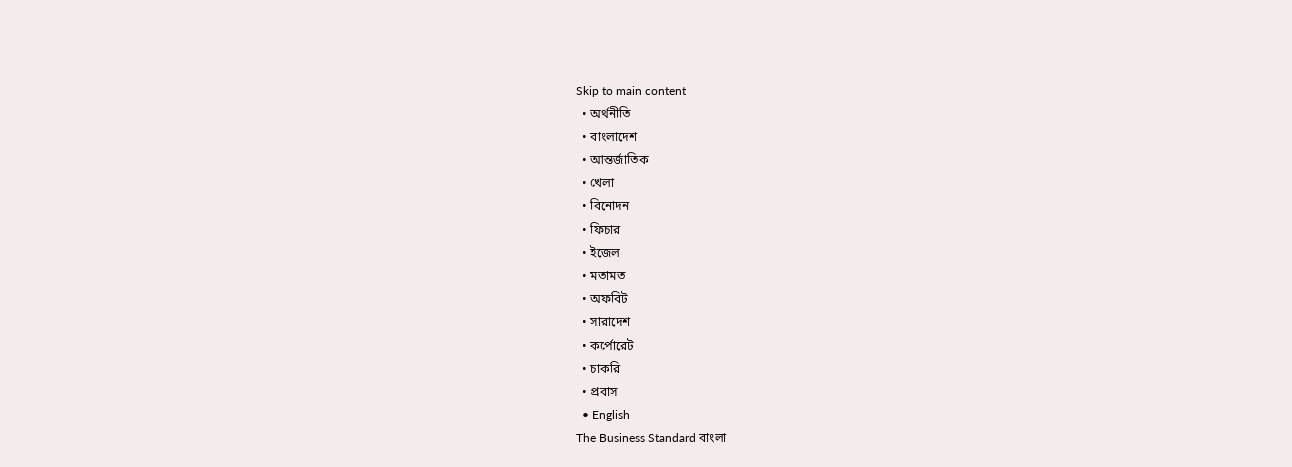Skip to main content
  • অর্থনীতি
  • বাংলাদেশ
  • আন্তর্জাতিক
  • খেলা
  • বিনোদন
  • ফিচার
  • ইজেল
  • মতামত
  • অফবিট
  • সারাদেশ
  • কর্পোরেট
  • চাকরি
  • প্রবাস
  • English
The Business Standard বাংলা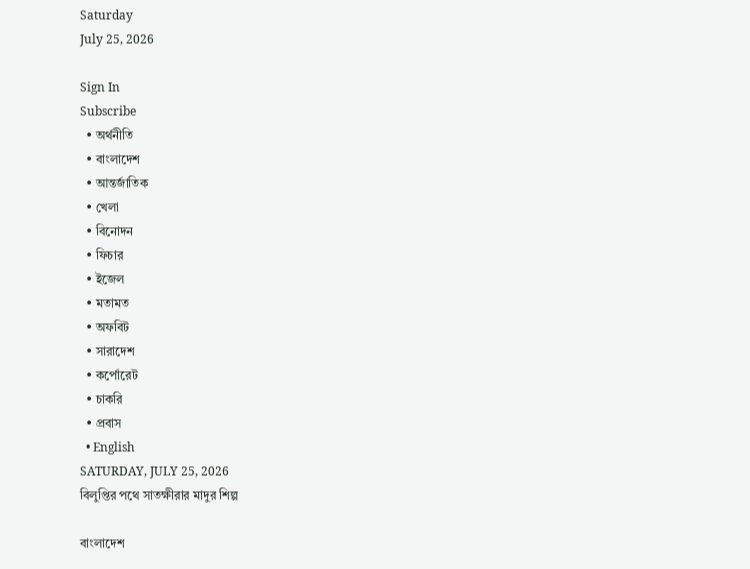Saturday
July 25, 2026

Sign In
Subscribe
  • অর্থনীতি
  • বাংলাদেশ
  • আন্তর্জাতিক
  • খেলা
  • বিনোদন
  • ফিচার
  • ইজেল
  • মতামত
  • অফবিট
  • সারাদেশ
  • কর্পোরেট
  • চাকরি
  • প্রবাস
  • English
SATURDAY, JULY 25, 2026
বিলুপ্তির পথে সাতক্ষীরার মাদুর শিল্প

বাংলাদেশ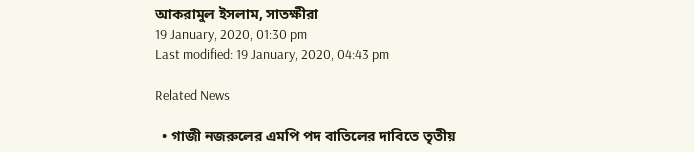আকরামুল ইসলাম, সাতক্ষীরা
19 January, 2020, 01:30 pm
Last modified: 19 January, 2020, 04:43 pm

Related News

  • গাজী নজরুলের এমপি পদ বাতিলের দাবিতে তৃতীয়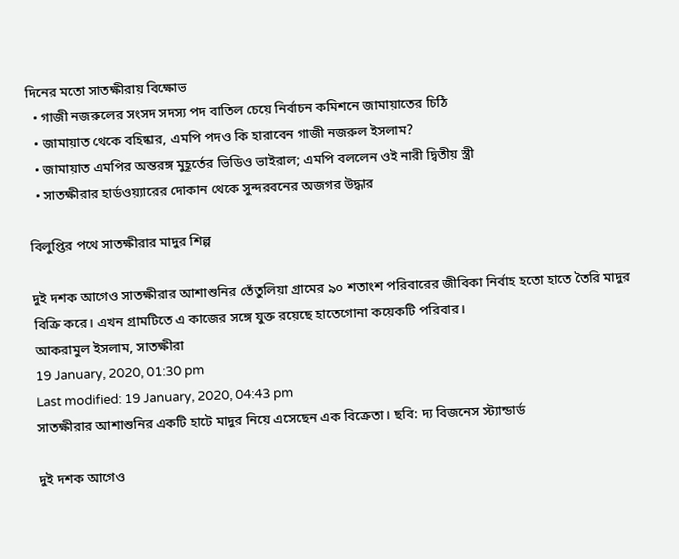দিনের মতো সাতক্ষীরায় বিক্ষোভ
  • গাজী নজরুলের সংসদ সদস্য পদ বাতিল চেয়ে নির্বাচন কমিশনে জামায়াতের চিঠি
  • জামায়াত থেকে বহিষ্কার, এমপি পদও কি হারাবেন গাজী নজরুল ইসলাম?
  • জামায়াত এমপির অন্তরঙ্গ মুহূর্তের ভিডিও ভাইরাল; এমপি বললেন ওই নারী দ্বিতীয় স্ত্রী
  • সাতক্ষীরার হার্ডওয়্যারের দোকান থেকে সুন্দরবনের অজগর উদ্ধার

বিলুপ্তির পথে সাতক্ষীরার মাদুর শিল্প

দুই দশক আগেও সাতক্ষীরার আশাশুনির তেঁতুলিয়া গ্রামের ৯০ শতাংশ পরিবারের জীবিকা নির্বাহ হতো হাতে তৈরি মাদুর বিক্রি করে। এখন গ্রামটিতে এ কাজের সঙ্গে যুক্ত রয়েছে হাতেগোনা কয়েকটি পরিবার।
আকরামুল ইসলাম, সাতক্ষীরা
19 January, 2020, 01:30 pm
Last modified: 19 January, 2020, 04:43 pm
সাতক্ষীরার আশাশুনির একটি হাটে মাদুর নিয়ে এসেছেন এক বিক্রেতা। ছবি: দ্য বিজনেস স্ট্যান্ডার্ড

দুই দশক আগেও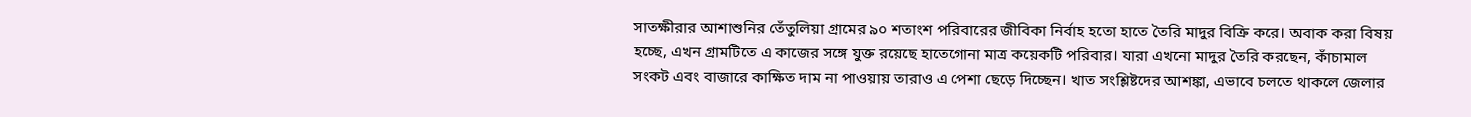সাতক্ষীরার আশাশুনির তেঁতুলিয়া গ্রামের ৯০ শতাংশ পরিবারের জীবিকা নির্বাহ হতো হাতে তৈরি মাদুর বিক্রি করে। অবাক করা বিষয় হচ্ছে, এখন গ্রামটিতে এ কাজের সঙ্গে যুক্ত রয়েছে হাতেগোনা মাত্র কয়েকটি পরিবার। যারা এখনো মাদুর তৈরি করছেন, কাঁচামাল সংকট এবং বাজারে কাক্ষিত দাম না পাওয়ায় তারাও এ পেশা ছেড়ে দিচ্ছেন। খাত সংশ্লিষ্টদের আশঙ্কা, এভাবে চলতে থাকলে জেলার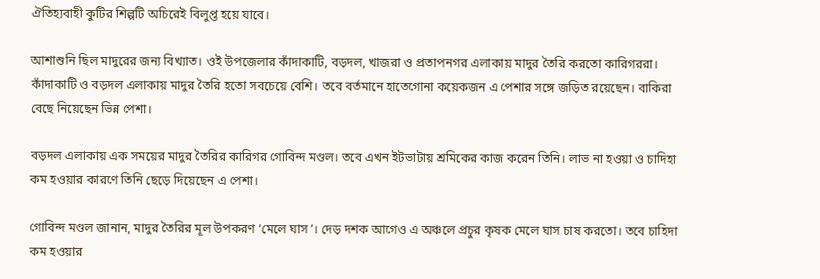ঐতিহ্যবাহী কুটির শিল্পটি অচিরেই বিলুপ্ত হয়ে যাবে।

আশাশুনি ছিল মাদুরের জন্য বিখ্যাত। ওই উপজেলার কাঁদাকাটি, বড়দল, খাজরা ও প্রতাপনগর এলাকায় মাদুর তৈরি করতো কারিগররা। কাঁদাকাটি ও বড়দল এলাকায় মাদুর তৈরি হতো সবচেয়ে বেশি। তবে বর্তমানে হাতেগোনা কয়েকজন এ পেশার সঙ্গে জড়িত রয়েছেন। বাকিরা বেছে নিয়েছেন ভিন্ন পেশা।

বড়দল এলাকায় এক সময়ের মাদুর তৈরির কারিগর গোবিন্দ মণ্ডল। তবে এখন ইটভাটায় শ্রমিকের কাজ করেন তিনি। লাভ না হওয়া ও চাদিহা কম হওয়ার কারণে তিনি ছেড়ে দিয়েছেন এ পেশা।

গোবিন্দ মণ্ডল জানান, মাদুর তৈরির মূল উপকরণ ‘মেলে ঘাস’। দেড় দশক আগেও এ অঞ্চলে প্রচুর কৃষক মেলে ঘাস চাষ করতো। তবে চাহিদা কম হওয়ার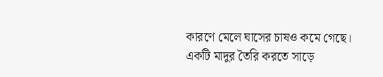কারণে মেলে ঘাসের চাষও কমে গেছে। একটি মাদুর তৈরি করতে সাড়ে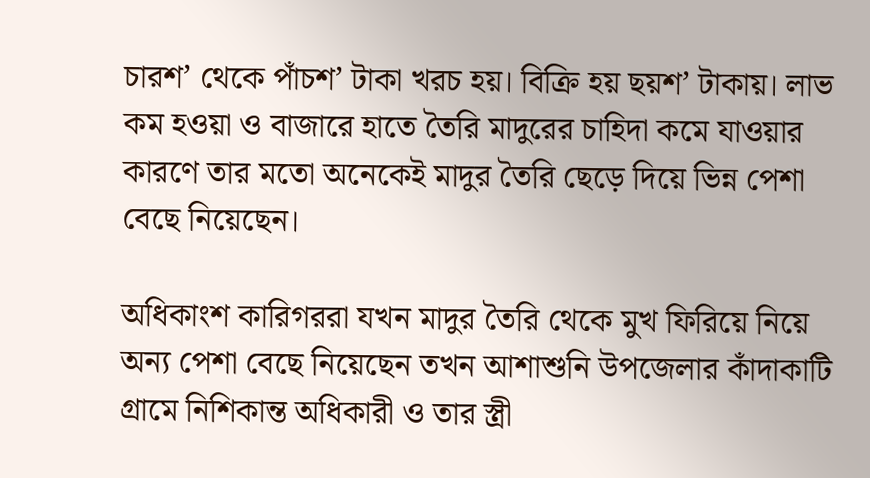চারশ’ থেকে পাঁচশ’ টাকা খরচ হয়। বিক্রি হয় ছয়শ’ টাকায়। লাভ কম হওয়া ও বাজারে হাতে তৈরি মাদুরের চাহিদা কমে যাওয়ার কারণে তার মতো অনেকেই মাদুর তৈরি ছেড়ে দিয়ে ভিন্ন পেশা বেছে নিয়েছেন।

অধিকাংশ কারিগররা যখন মাদুর তৈরি থেকে মুখ ফিরিয়ে নিয়ে অন্য পেশা বেছে নিয়েছেন তখন আশাশুনি উপজেলার কাঁদাকাটি গ্রামে নিশিকান্ত অধিকারী ও তার স্ত্রী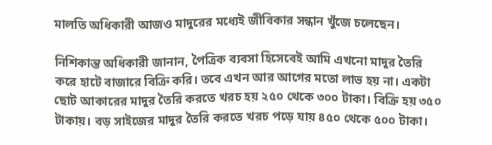মালতি অধিকারী আজও মাদুরের মধ্যেই জীবিকার সন্ধান খুঁজে চলেছেন।

নিশিকান্ত অধিকারী জানান, পৈত্রিক ব্যবসা হিসেবেই আমি এখনো মাদুর তৈরি করে হাটে বাজারে বিক্রি করি। তবে এখন আর আগের মতো লাভ হয় না। একটা ছোট আকারের মাদুর তৈরি করতে খরচ হয় ২৫০ থেকে ৩০০ টাকা। বিক্রি হয় ৩৫০ টাকায়। বড় সাইজের মাদুর তৈরি করতে খরচ পড়ে যায় ৪৫০ থেকে ৫০০ টাকা।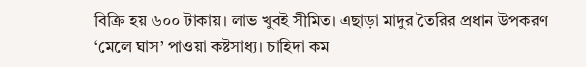বিক্রি হয় ৬০০ টাকায়। লাভ খুবই সীমিত। এছাড়া মাদুর তৈরির প্রধান উপকরণ ‘মেলে ঘাস’ পাওয়া কষ্টসাধ্য। চাহিদা কম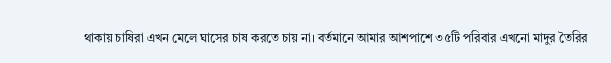থাকায় চাষিরা এখন মেলে ঘাসের চাষ করতে চায় না। বর্তমানে আমার আশপাশে ৩৫টি পরিবার এখনো মাদুর তৈরির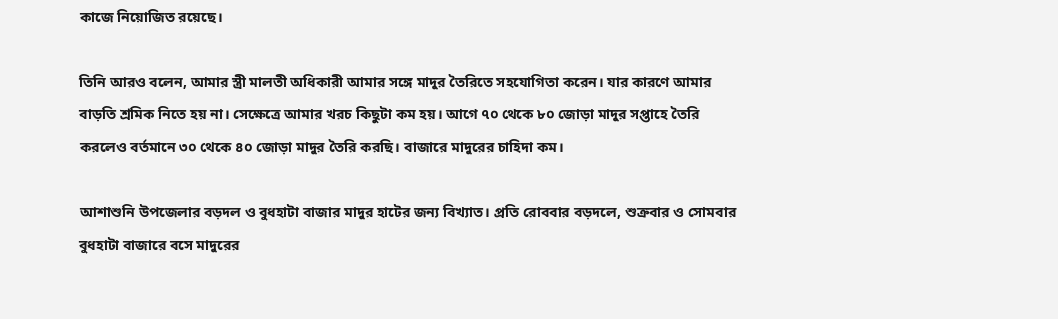কাজে নিয়োজিত রয়েছে।

তিনি আরও বলেন, আমার স্ত্রী মালতী অধিকারী আমার সঙ্গে মাদুর তৈরিতে সহযোগিতা করেন। যার কারণে আমার বাড়তি শ্রমিক নিতে হয় না। সেক্ষেত্রে আমার খরচ কিছুটা কম হয়। আগে ৭০ থেকে ৮০ জোড়া মাদুর সপ্তাহে তৈরি করলেও বর্তমানে ৩০ থেকে ৪০ জোড়া মাদুর তৈরি করছি। বাজারে মাদুরের চাহিদা কম।

আশাশুনি উপজেলার বড়দল ও বুধহাটা বাজার মাদুর হাটের জন্য বিখ্যাত। প্রতি রোববার বড়দলে, শুক্রবার ও সোমবার বুধহাটা বাজারে বসে মাদুরের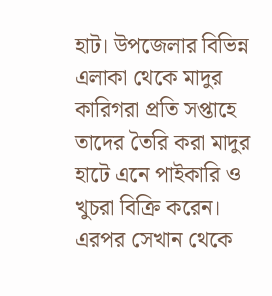হাট। উপজেলার বিভিন্ন এলাকা থেকে মাদুর কারিগরা প্রতি সপ্তাহে তাদের তৈরি করা মাদুর হাটে এনে পাইকারি ও খুচরা বিক্রি করেন। এরপর সেখান থেকে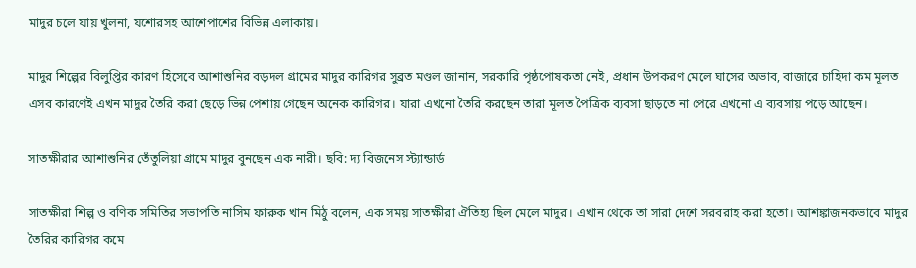মাদুর চলে যায় খুলনা, যশোরসহ আশেপাশের বিভিন্ন এলাকায়।

মাদুর শিল্পের বিলুপ্তির কারণ হিসেবে আশাশুনির বড়দল গ্রামের মাদুর কারিগর সুব্রত মণ্ডল জানান, সরকারি পৃষ্ঠপোষকতা নেই, প্রধান উপকরণ মেলে ঘাসের অভাব, বাজারে চাহিদা কম মূলত এসব কারণেই এখন মাদুর তৈরি করা ছেড়ে ভিন্ন পেশায় গেছেন অনেক কারিগর। যারা এখনো তৈরি করছেন তারা মূলত পৈত্রিক ব্যবসা ছাড়তে না পেরে এখনো এ ব্যবসায় পড়ে আছেন।

সাতক্ষীরার আশাশুনির তেঁতুলিয়া গ্রামে মাদুর বুনছেন এক নারী। ছবি: দ্য বিজনেস স্ট্যান্ডার্ড

সাতক্ষীরা শিল্প ও বণিক সমিতির সভাপতি নাসিম ফারুক খান মিঠু বলেন, এক সময় সাতক্ষীরা ঐতিহ্য ছিল মেলে মাদুর। এখান থেকে তা সারা দেশে সরবরাহ করা হতো। আশঙ্কাজনকভাবে মাদুর তৈরির কারিগর কমে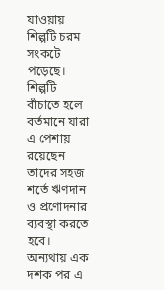যাওয়ায় শিল্পটি চরম সংকটে পড়েছে। শিল্পটি বাঁচাতে হলে বর্তমানে যারা এ পেশায় রয়েছেন তাদের সহজ শর্তে ঋণদান ও প্রণোদনার ব্যবস্থা করতে হবে। অন্যথায় এক দশক পর এ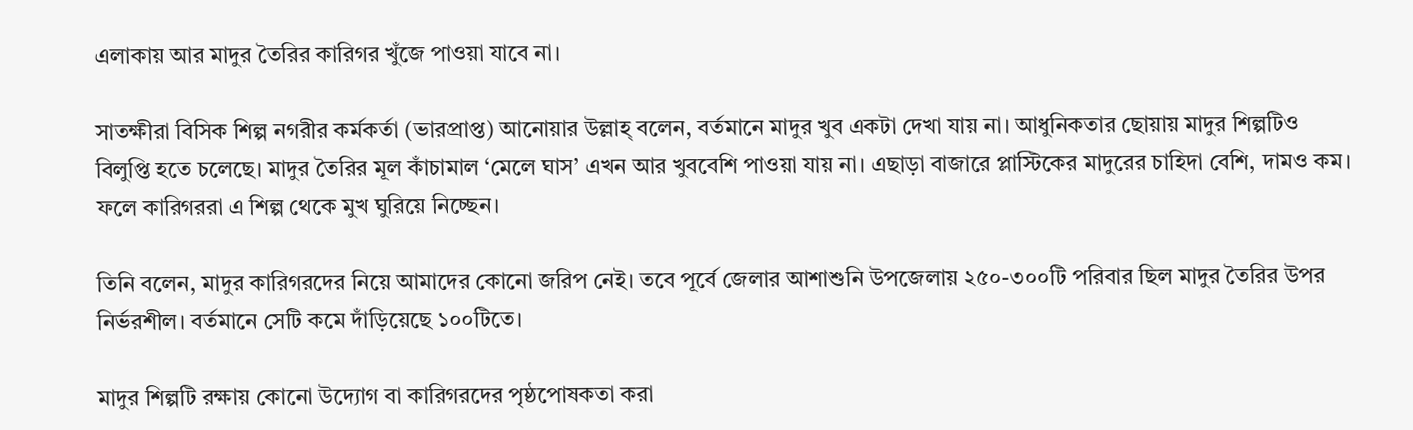এলাকায় আর মাদুর তৈরির কারিগর খুঁজে পাওয়া যাবে না।

সাতক্ষীরা বিসিক শিল্প নগরীর কর্মকর্তা (ভারপ্রাপ্ত) আনোয়ার উল্লাহ্ বলেন, বর্তমানে মাদুর খুব একটা দেখা যায় না। আধুনিকতার ছোয়ায় মাদুর শিল্পটিও বিলুপ্তি হতে চলেছে। মাদুর তৈরির মূল কাঁচামাল ‘মেলে ঘাস’ এখন আর খুববেশি পাওয়া যায় না। এছাড়া বাজারে প্লাস্টিকের মাদুরের চাহিদা বেশি, দামও কম। ফলে কারিগররা এ শিল্প থেকে মুখ ঘুরিয়ে নিচ্ছেন।

তিনি বলেন, মাদুর কারিগরদের নিয়ে আমাদের কোনো জরিপ নেই। তবে পূর্বে জেলার আশাশুনি উপজেলায় ২৫০-৩০০টি পরিবার ছিল মাদুর তৈরির উপর নির্ভরশীল। বর্তমানে সেটি কমে দাঁড়িয়েছে ১০০টিতে।

মাদুর শিল্পটি রক্ষায় কোনো উদ্যোগ বা কারিগরদের পৃষ্ঠপোষকতা করা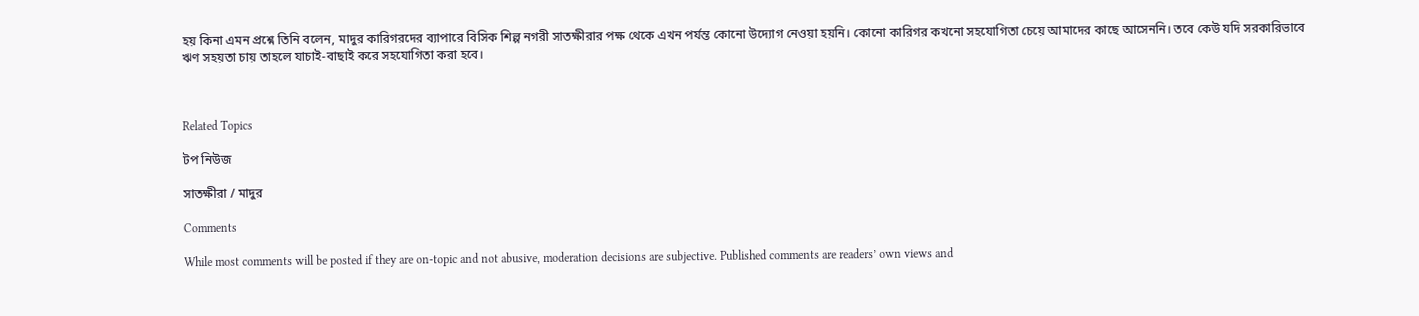হয় কিনা এমন প্রশ্নে তিনি বলেন, মাদুর কারিগরদের ব্যাপারে বিসিক শিল্প নগরী সাতক্ষীরার পক্ষ থেকে এখন পর্যন্ত কোনো উদ্যোগ নেওয়া হয়নি। কোনো কারিগর কখনো সহযোগিতা চেয়ে আমাদের কাছে আসেননি। তবে কেউ যদি সরকারিভাবে ঋণ সহয়তা চায় তাহলে যাচাই-বাছাই করে সহযোগিতা করা হবে।



Related Topics

টপ নিউজ

সাতক্ষীরা / মাদুর

Comments

While most comments will be posted if they are on-topic and not abusive, moderation decisions are subjective. Published comments are readers’ own views and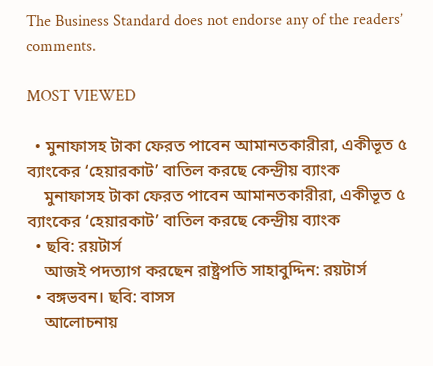The Business Standard does not endorse any of the readers’ comments.

MOST VIEWED

  • মুনাফাসহ টাকা ফেরত পাবেন আমানতকারীরা, একীভূত ৫ ব্যাংকের ‘হেয়ারকাট’ বাতিল করছে কেন্দ্রীয় ব্যাংক
    মুনাফাসহ টাকা ফেরত পাবেন আমানতকারীরা, একীভূত ৫ ব্যাংকের ‘হেয়ারকাট’ বাতিল করছে কেন্দ্রীয় ব্যাংক
  • ছবি: রয়টার্স
    আজই পদত্যাগ করছেন রাষ্ট্রপতি সাহাবুদ্দিন: রয়টার্স
  • বঙ্গভবন। ছবি: বাসস
    আলোচনায়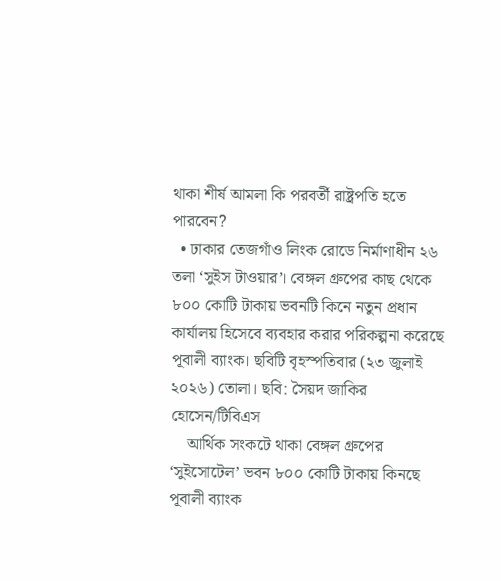থাকা শীর্ষ আমলা কি পরবর্তী রাষ্ট্রপতি হতে পারবেন?
  • ঢাকার তেজগাঁও লিংক রোডে নির্মাণাধীন ২৬ তলা ‘সুইস টাওয়ার’। বেঙ্গল গ্রুপের কাছ থেকে ৮০০ কোটি টাকায় ভবনটি কিনে নতুন প্রধান কার্যালয় হিসেবে ব্যবহার করার পরিকল্পনা করেছে পূবালী ব্যাংক। ছবিটি বৃহস্পতিবার (২৩ জুলাই ২০২৬) তোলা। ছবি: সৈয়দ জাকির হোসেন/টিবিএস
    আর্থিক সংকটে থাকা বেঙ্গল গ্রুপের ‘সুইসোটেল’ ভবন ৮০০ কোটি টাকায় কিনছে পূবালী ব্যাংক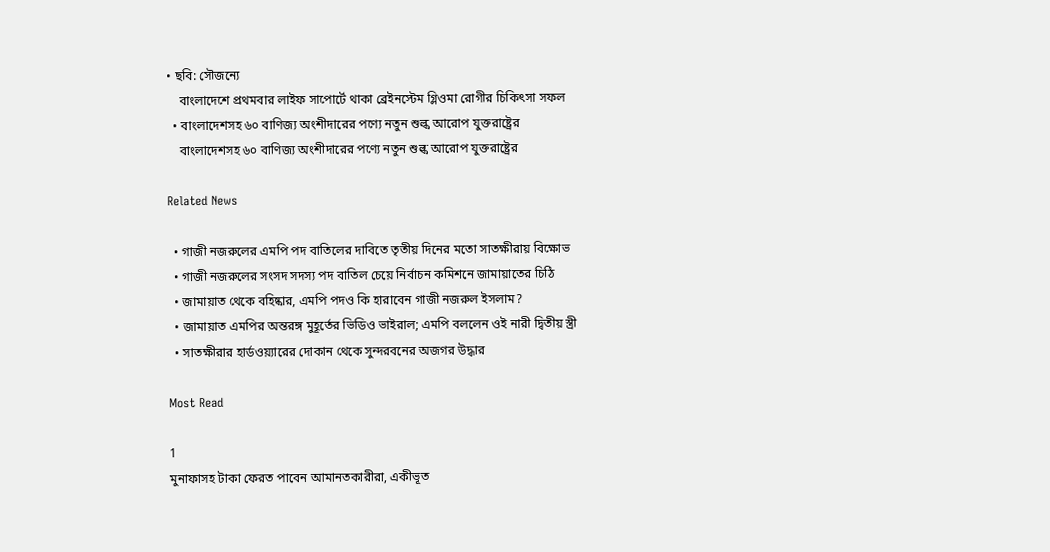• ছবি: সৌজন্যে
    বাংলাদেশে প্রথমবার লাইফ সাপোর্টে থাকা ব্রেইনস্টেম গ্লিওমা রোগীর চিকিৎসা সফল
  • বাংলাদেশসহ ৬০ বাণিজ্য অংশীদারের পণ্যে নতুন শুল্ক আরোপ যুক্তরাষ্ট্রের
    বাংলাদেশসহ ৬০ বাণিজ্য অংশীদারের পণ্যে নতুন শুল্ক আরোপ যুক্তরাষ্ট্রের

Related News

  • গাজী নজরুলের এমপি পদ বাতিলের দাবিতে তৃতীয় দিনের মতো সাতক্ষীরায় বিক্ষোভ
  • গাজী নজরুলের সংসদ সদস্য পদ বাতিল চেয়ে নির্বাচন কমিশনে জামায়াতের চিঠি
  • জামায়াত থেকে বহিষ্কার, এমপি পদও কি হারাবেন গাজী নজরুল ইসলাম?
  • জামায়াত এমপির অন্তরঙ্গ মুহূর্তের ভিডিও ভাইরাল; এমপি বললেন ওই নারী দ্বিতীয় স্ত্রী
  • সাতক্ষীরার হার্ডওয়্যারের দোকান থেকে সুন্দরবনের অজগর উদ্ধার

Most Read

1
মুনাফাসহ টাকা ফেরত পাবেন আমানতকারীরা, একীভূত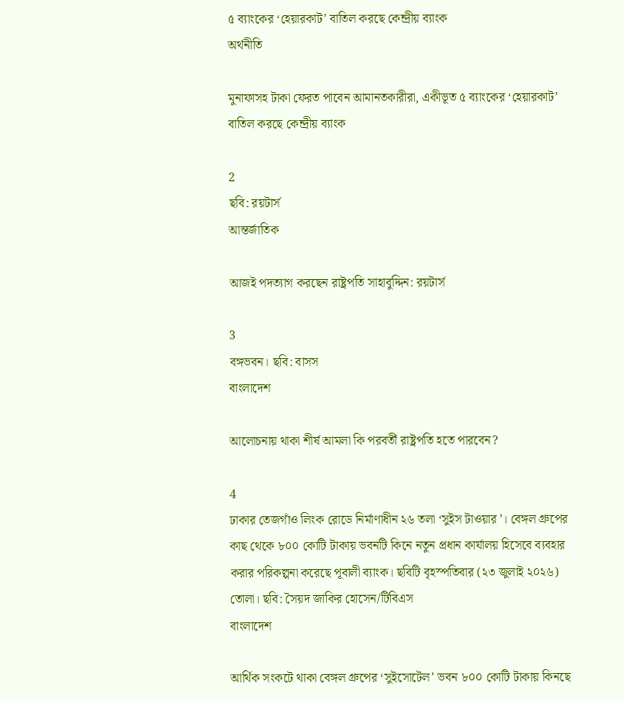৫ ব্যাংকের ‘হেয়ারকাট’ বাতিল করছে কেন্দ্রীয় ব্যাংক
অর্থনীতি

মুনাফাসহ টাকা ফেরত পাবেন আমানতকারীরা, একীভূত ৫ ব্যাংকের ‘হেয়ারকাট’ বাতিল করছে কেন্দ্রীয় ব্যাংক

2
ছবি: রয়টার্স
আন্তর্জাতিক

আজই পদত্যাগ করছেন রাষ্ট্রপতি সাহাবুদ্দিন: রয়টার্স

3
বঙ্গভবন। ছবি: বাসস
বাংলাদেশ

আলোচনায় থাকা শীর্ষ আমলা কি পরবর্তী রাষ্ট্রপতি হতে পারবেন?

4
ঢাকার তেজগাঁও লিংক রোডে নির্মাণাধীন ২৬ তলা ‘সুইস টাওয়ার’। বেঙ্গল গ্রুপের কাছ থেকে ৮০০ কোটি টাকায় ভবনটি কিনে নতুন প্রধান কার্যালয় হিসেবে ব্যবহার করার পরিকল্পনা করেছে পূবালী ব্যাংক। ছবিটি বৃহস্পতিবার (২৩ জুলাই ২০২৬) তোলা। ছবি: সৈয়দ জাকির হোসেন/টিবিএস
বাংলাদেশ

আর্থিক সংকটে থাকা বেঙ্গল গ্রুপের ‘সুইসোটেল’ ভবন ৮০০ কোটি টাকায় কিনছে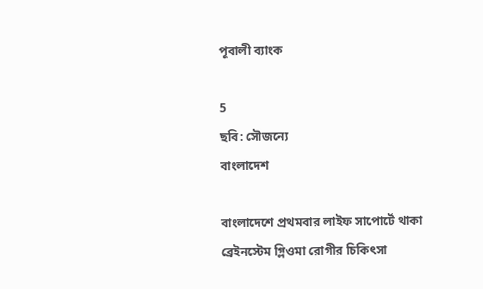পূবালী ব্যাংক

5
ছবি: সৌজন্যে
বাংলাদেশ

বাংলাদেশে প্রথমবার লাইফ সাপোর্টে থাকা ব্রেইনস্টেম গ্লিওমা রোগীর চিকিৎসা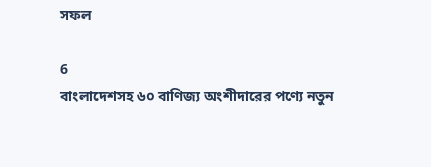সফল

6
বাংলাদেশসহ ৬০ বাণিজ্য অংশীদারের পণ্যে নতুন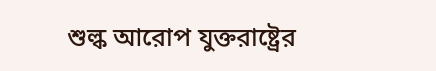শুল্ক আরোপ যুক্তরাষ্ট্রের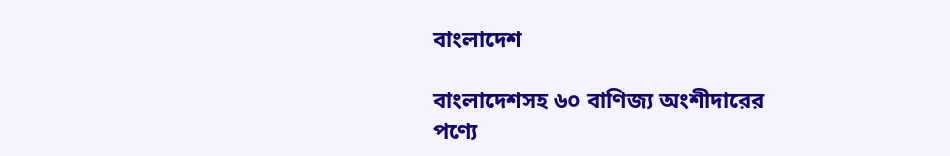বাংলাদেশ

বাংলাদেশসহ ৬০ বাণিজ্য অংশীদারের পণ্যে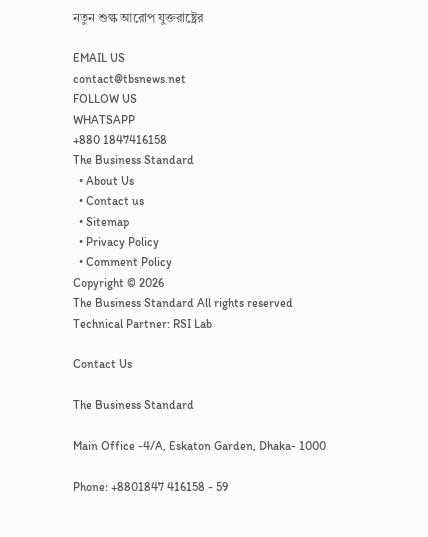নতুন শুল্ক আরোপ যুক্তরাষ্ট্রের

EMAIL US
contact@tbsnews.net
FOLLOW US
WHATSAPP
+880 1847416158
The Business Standard
  • About Us
  • Contact us
  • Sitemap
  • Privacy Policy
  • Comment Policy
Copyright © 2026
The Business Standard All rights reserved
Technical Partner: RSI Lab

Contact Us

The Business Standard

Main Office -4/A, Eskaton Garden, Dhaka- 1000

Phone: +8801847 416158 - 59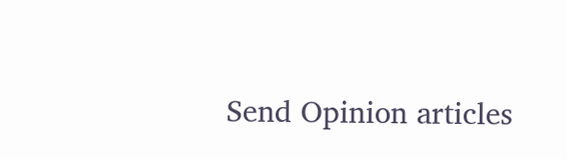Send Opinion articles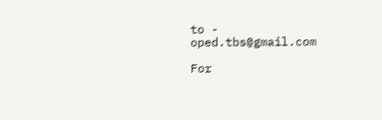to - oped.tbs@gmail.com

For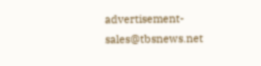advertisement- sales@tbsnews.net